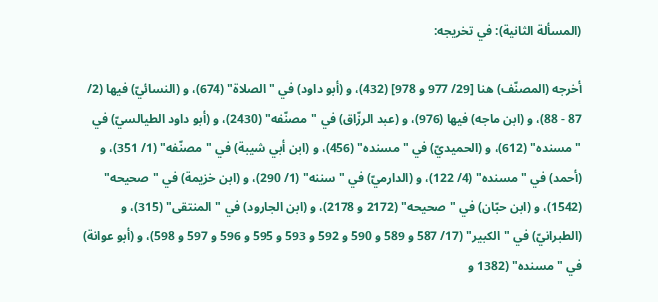(المسألة الثانية): في تخريجه:

أخرجه (المصنّف) هنا [29/ 977 و 978] (432)، و (أبو داود) في "الصلاة" (674)، و (النسائيّ) فيها (2/ 87 - 88)، و (ابن ماجه) فيها (976)، و (عبد الرزّاق) في "مصنّفه" (2430)، و (أبو داود الطيالسيّ) في "مسنده" (612)، و (الحميديّ) في "مسنده" (456)، و (ابن أبي شيبة) في "مصنّفه" (1/ 351)، و (أحمد) في "مسنده" (4/ 122)، و (الدارميّ) في "سننه" (1/ 290)، و (ابن خزيمة) في "صحيحه" (1542)، و (ابن حبّان) في "صحيحه" (2172 و 2178)، و (ابن الجارود) في "المنتقى" (315)، و (الطبرانيّ) في "الكبير" (17/ 587 و 589 و 590 و 592 و 593 و 595 و 596 و 597 و 598)، و (أبو عوانة) في "مسنده" (1382 و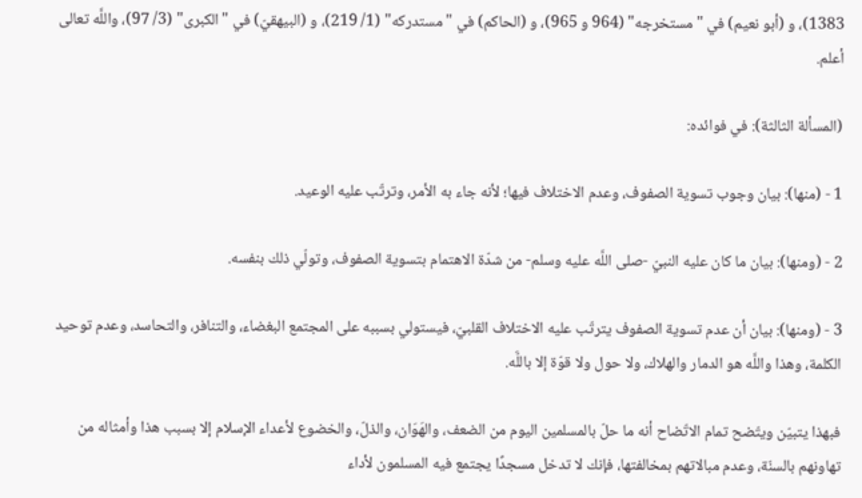1383)، و (أبو نعيم) في "مستخرجه" (964 و 965)، و (الحاكم) في "مستدركه" (1/ 219)، و (البيهقيّ) في "الكبرى" (3/ 97)، واللَّه تعالى أعلم.

(المسألة الثالثة): في فوائده:

1 - (منها): بيان وجوب تسوية الصفوف، وعدم الاختلاف فيها؛ لأنه جاء به الأمر، وترتّب عليه الوعيد.

2 - (ومنها): بيان ما كان عليه النبيّ -صلى اللَّه عليه وسلم- من شدّة الاهتمام بتسوية الصفوف، وتولّي ذلك بنفسه.

3 - (ومنها): بيان أن عدم تسوية الصفوف يترتّب عليه الاختلاف القلبيّ، فيستولي بسببه على المجتمع البغضاء، والتنافر، والتحاسد، وعدم توحيد الكلمة، وهذا واللَّه هو الدمار والهلاك، ولا حول ولا قوّة إلا باللَّه.

فبهذا يتبيّن ويتّضح تمام الاتّضاح أنه ما حلّ بالمسلمين اليوم من الضعف، والهَوَان، والذلّ، والخضوع لأعداء الإسلام إلا بسبب هذا وأمثاله من تهاونهم بالسنّة، وعدم مبالاتهم بمخالفتها، فإنك لا تدخل مسجدًا يجتمع فيه المسلمون لأداء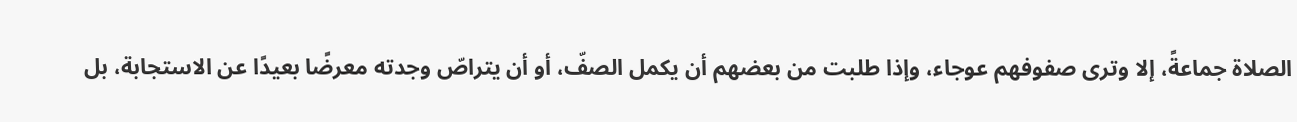الصلاة جماعةً، إلا وترى صفوفهم عوجاء، وإذا طلبت من بعضهم أن يكمل الصفّ، أو أن يتراصّ وجدته معرضًا بعيدًا عن الاستجابة، بل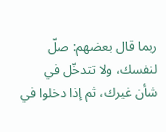ربما قال بعضهم: صلّ لنفسك، ولا تتدخّل في شأن غيرك، ثم إذا دخلوا في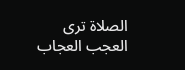الصلاة ترى العجب العجاب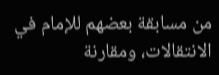من مسابقة بعضهم للإمام في الانتقالات، ومقارنة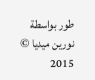طور بواسطة نورين ميديا © 2015